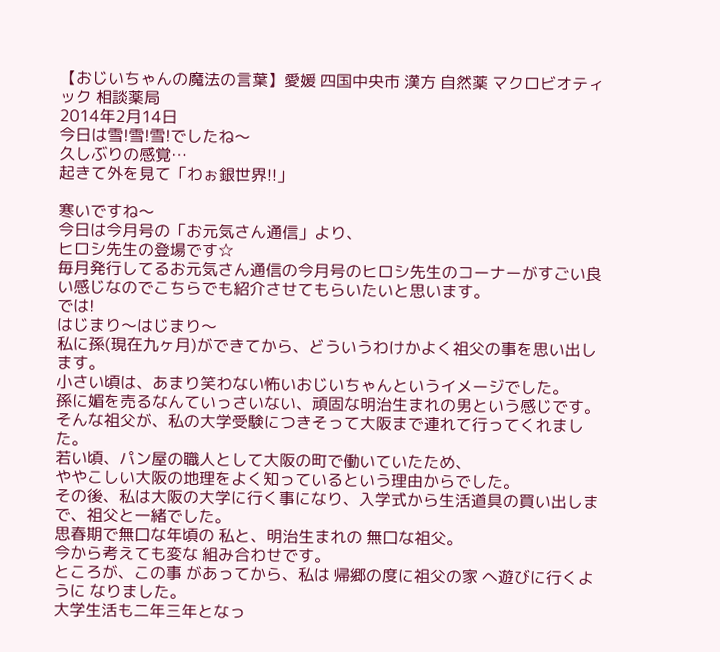【おじいちゃんの魔法の言葉】愛媛 四国中央市 漢方 自然薬 マクロビオティック 相談薬局
2014年2月14日
今日は雪!雪!雪!でしたね〜
久しぶりの感覚…
起きて外を見て「わぉ銀世界!!」

寒いですね〜
今日は今月号の「お元気さん通信」より、
ヒロシ先生の登場です☆
毎月発行してるお元気さん通信の今月号のヒロシ先生のコーナーがすごい良い感じなのでこちらでも紹介させてもらいたいと思います。
では!
はじまり〜はじまり〜
私に孫(現在九ヶ月)ができてから、どういうわけかよく祖父の事を思い出します。
小さい頃は、あまり笑わない怖いおじいちゃんというイメージでした。
孫に媚を売るなんていっさいない、頑固な明治生まれの男という感じです。
そんな祖父が、私の大学受験につきそって大阪まで連れて行ってくれました。
若い頃、パン屋の職人として大阪の町で働いていたため、
ややこしい大阪の地理をよく知っているという理由からでした。
その後、私は大阪の大学に行く事になり、入学式から生活道具の買い出しまで、祖父と一緒でした。
思春期で無口な年頃の 私と、明治生まれの 無口な祖父。
今から考えても変な 組み合わせです。
ところが、この事 があってから、私は 帰郷の度に祖父の家 へ遊びに行くように なりました。
大学生活も二年三年となっ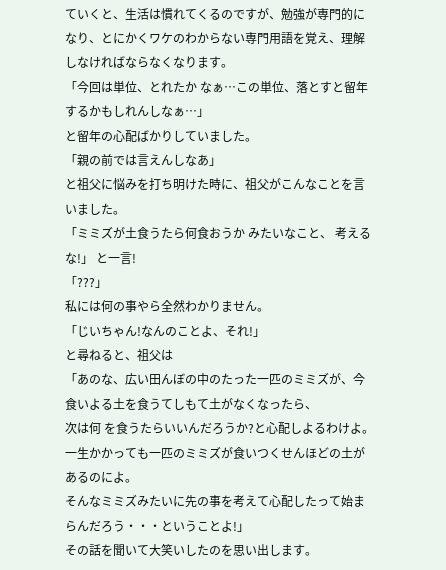ていくと、生活は慣れてくるのですが、勉強が専門的になり、とにかくワケのわからない専門用語を覚え、理解しなければならなくなります。
「今回は単位、とれたか なぁ…この単位、落とすと留年するかもしれんしなぁ…」
と留年の心配ばかりしていました。
「親の前では言えんしなあ」
と祖父に悩みを打ち明けた時に、祖父がこんなことを言いました。
「ミミズが土食うたら何食おうか みたいなこと、 考えるな!」 と一言!
「???」
私には何の事やら全然わかりません。
「じいちゃん!なんのことよ、それ!」
と尋ねると、祖父は
「あのな、広い田んぼの中のたった一匹のミミズが、今食いよる土を食うてしもて土がなくなったら、
次は何 を食うたらいいんだろうか?と心配しよるわけよ。
一生かかっても一匹のミミズが食いつくせんほどの土があるのによ。
そんなミミズみたいに先の事を考えて心配したって始まらんだろう・・・ということよ!」
その話を聞いて大笑いしたのを思い出します。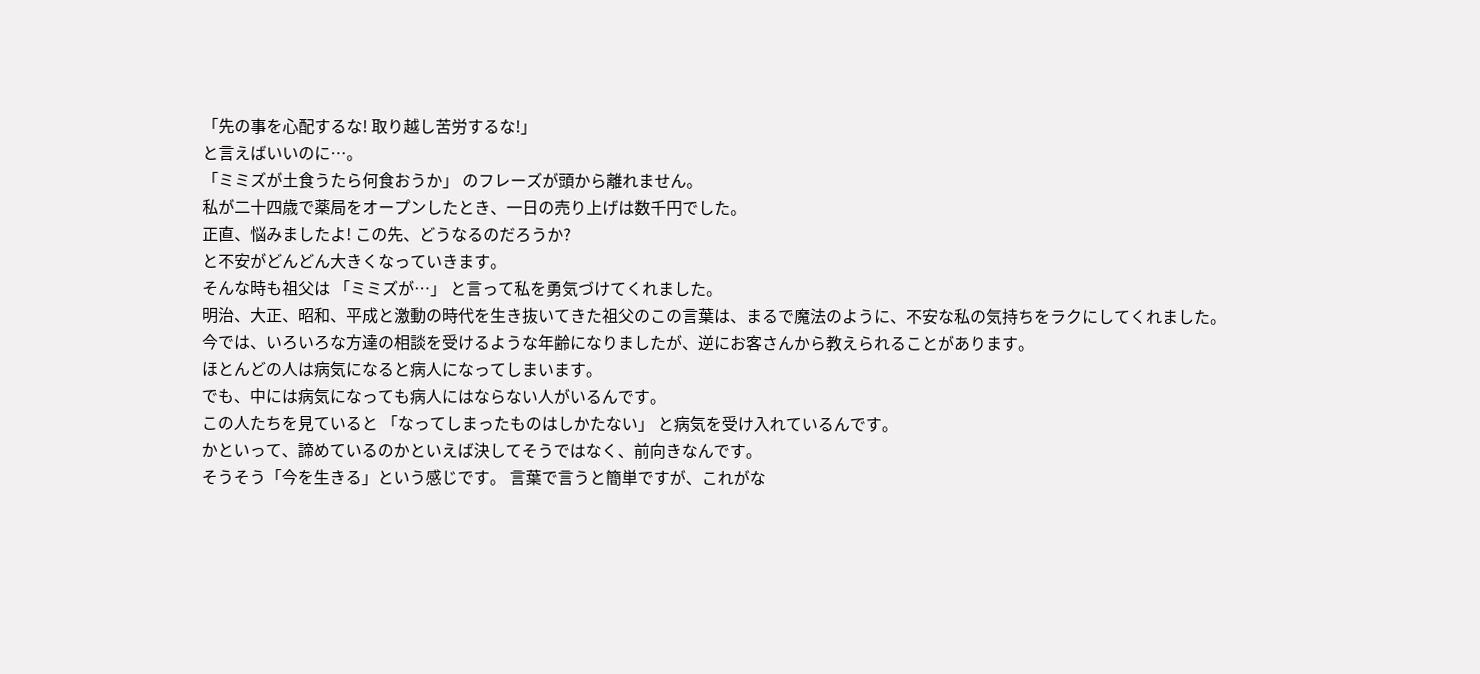「先の事を心配するな! 取り越し苦労するな!」
と言えばいいのに…。
「ミミズが土食うたら何食おうか」 のフレーズが頭から離れません。
私が二十四歳で薬局をオープンしたとき、一日の売り上げは数千円でした。
正直、悩みましたよ! この先、どうなるのだろうか?
と不安がどんどん大きくなっていきます。
そんな時も祖父は 「ミミズが…」 と言って私を勇気づけてくれました。
明治、大正、昭和、平成と激動の時代を生き抜いてきた祖父のこの言葉は、まるで魔法のように、不安な私の気持ちをラクにしてくれました。
今では、いろいろな方達の相談を受けるような年齢になりましたが、逆にお客さんから教えられることがあります。
ほとんどの人は病気になると病人になってしまいます。
でも、中には病気になっても病人にはならない人がいるんです。
この人たちを見ていると 「なってしまったものはしかたない」 と病気を受け入れているんです。
かといって、諦めているのかといえば決してそうではなく、前向きなんです。
そうそう「今を生きる」という感じです。 言葉で言うと簡単ですが、これがな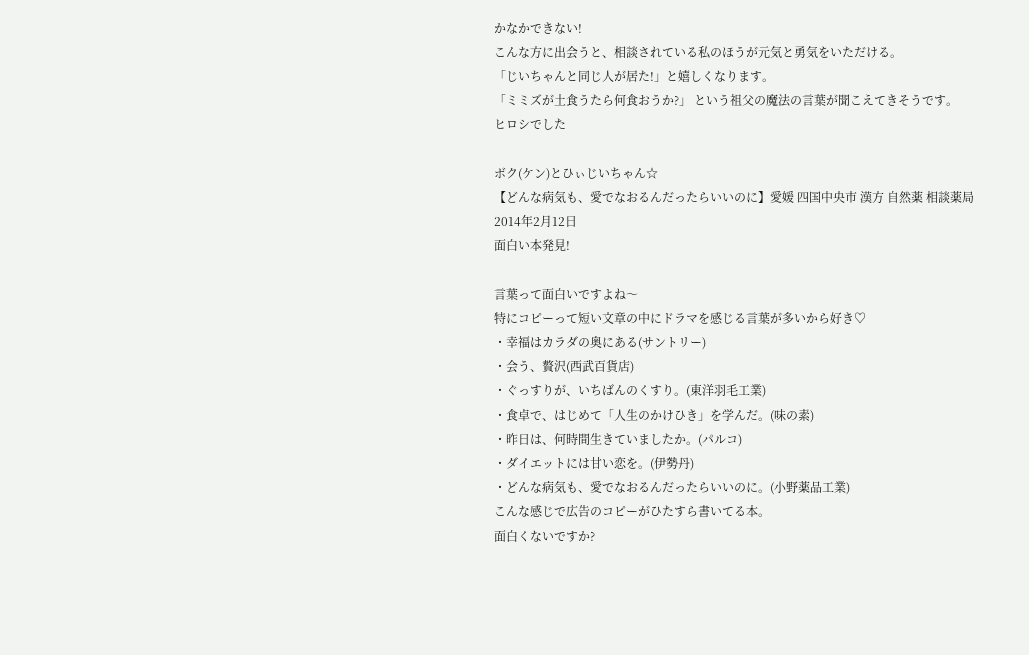かなかできない!
こんな方に出会うと、相談されている私のほうが元気と勇気をいただける。
「じいちゃんと同じ人が居た!」と嬉しくなります。
「ミミズが土食うたら何食おうか?」 という祖父の魔法の言葉が聞こえてきそうです。
ヒロシでした

ボク(ケン)とひぃじいちゃん☆
【どんな病気も、愛でなおるんだったらいいのに】愛媛 四国中央市 漢方 自然薬 相談薬局
2014年2月12日
面白い本発見!

言葉って面白いですよね〜
特にコピーって短い文章の中にドラマを感じる言葉が多いから好き♡
・幸福はカラダの奥にある(サントリー)
・会う、贅沢(西武百貨店)
・ぐっすりが、いちばんのくすり。(東洋羽毛工業)
・食卓で、はじめて「人生のかけひき」を学んだ。(味の素)
・昨日は、何時間生きていましたか。(パルコ)
・ダイエットには甘い恋を。(伊勢丹)
・どんな病気も、愛でなおるんだったらいいのに。(小野薬品工業)
こんな感じで広告のコピーがひたすら書いてる本。
面白くないですか?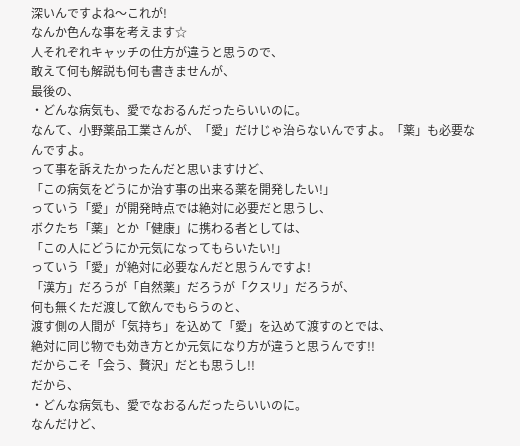深いんですよね〜これが!
なんか色んな事を考えます☆
人それぞれキャッチの仕方が違うと思うので、
敢えて何も解説も何も書きませんが、
最後の、
・どんな病気も、愛でなおるんだったらいいのに。
なんて、小野薬品工業さんが、「愛」だけじゃ治らないんですよ。「薬」も必要なんですよ。
って事を訴えたかったんだと思いますけど、
「この病気をどうにか治す事の出来る薬を開発したい!」
っていう「愛」が開発時点では絶対に必要だと思うし、
ボクたち「薬」とか「健康」に携わる者としては、
「この人にどうにか元気になってもらいたい!」
っていう「愛」が絶対に必要なんだと思うんですよ!
「漢方」だろうが「自然薬」だろうが「クスリ」だろうが、
何も無くただ渡して飲んでもらうのと、
渡す側の人間が「気持ち」を込めて「愛」を込めて渡すのとでは、
絶対に同じ物でも効き方とか元気になり方が違うと思うんです!!
だからこそ「会う、贅沢」だとも思うし!!
だから、
・どんな病気も、愛でなおるんだったらいいのに。
なんだけど、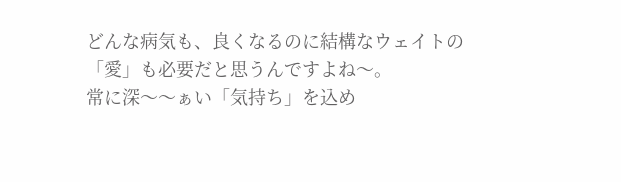どんな病気も、良くなるのに結構なウェイトの「愛」も必要だと思うんですよね〜。
常に深〜〜ぁい「気持ち」を込め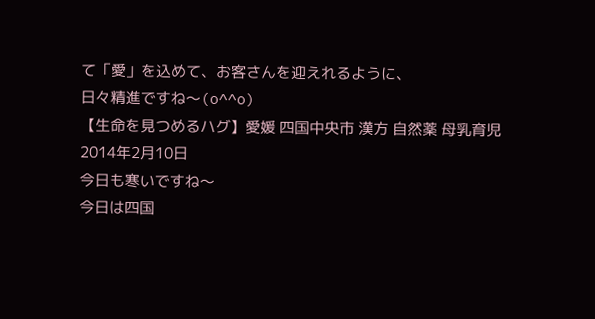て「愛」を込めて、お客さんを迎えれるように、
日々精進ですね〜(o^^o)
【生命を見つめるハグ】愛媛 四国中央市 漢方 自然薬 母乳育児
2014年2月10日
今日も寒いですね〜
今日は四国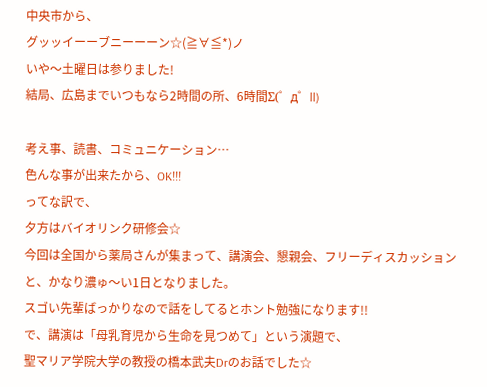中央市から、
グッッイーーブニーーーン☆(≧∀≦*)ノ
いや〜土曜日は参りました!
結局、広島までいつもなら2時間の所、6時間Σ(゜д゜ll)

考え事、読書、コミュニケーション…
色んな事が出来たから、OK!!!
ってな訳で、
夕方はバイオリンク研修会☆
今回は全国から薬局さんが集まって、講演会、懇親会、フリーディスカッションと、かなり濃ゅ〜い1日となりました。
スゴい先輩ばっかりなので話をしてるとホント勉強になります!!
で、講演は「母乳育児から生命を見つめて」という演題で、
聖マリア学院大学の教授の橋本武夫Drのお話でした☆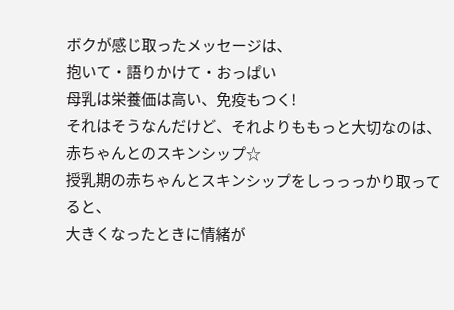ボクが感じ取ったメッセージは、
抱いて・語りかけて・おっぱい
母乳は栄養価は高い、免疫もつく!
それはそうなんだけど、それよりももっと大切なのは、
赤ちゃんとのスキンシップ☆
授乳期の赤ちゃんとスキンシップをしっっっかり取ってると、
大きくなったときに情緒が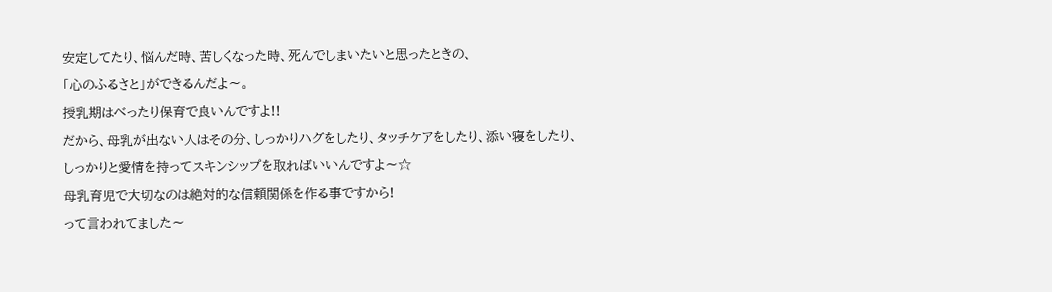安定してたり、悩んだ時、苦しくなった時、死んでしまいたいと思ったときの、
「心のふるさと」ができるんだよ〜。
授乳期はべったり保育で良いんですよ!!
だから、母乳が出ない人はその分、しっかりハグをしたり、タッチケアをしたり、添い寝をしたり、
しっかりと愛情を持ってスキンシップを取ればいいんですよ〜☆
母乳育児で大切なのは絶対的な信頼関係を作る事ですから!
って言われてました〜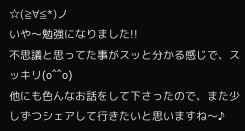☆(≧∀≦*)ノ
いや〜勉強になりました!!
不思議と思ってた事がスッと分かる感じで、スッキリ(o^^o)
他にも色んなお話をして下さったので、また少しずつシェアして行きたいと思いますね〜♪